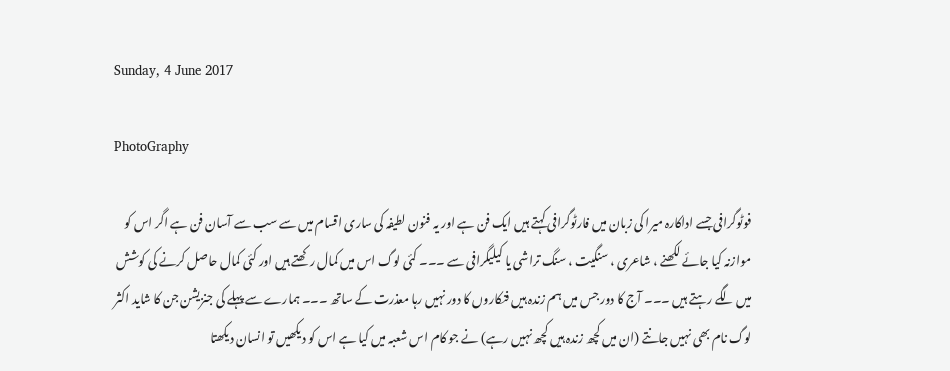Sunday, 4 June 2017

PhotoGraphy

فوٹوگرافی جسے اداکارہ میرا کی زبان میں فارٹوگرافی کہتے ہیں ایک فن ہے اور یہ فنون لطیفہ کی ساری اقسام میں سے سب سے آسان فن ہے اگر اس کو موازنہ کیا جائے لکھنے ، شاعری ، سنگیت ، سنگ تراشی یا کیلیگرافی سے ۔۔۔ کئی لوگ اس میں کمال رکھتے ہیں اور کئی کمال حاصل کرنے کی کوشش میں لگے رہتے ہیں ۔۔۔ آج کا دور جس میں ہم زندہ ہیں فنکاروں کا دور نہیں رہا معذرت کے ساتھ ۔۔۔ ہمارے سے پہلے کی جنزیشن جن کا شاید اکثر لوگ نام بھی نہیں جانتے (ان میں کچھ زندہ ہیں کچھ نہیں رہے) نے جو کام اس شعبہ میں کیا ہے اس کو دیکھیں تو انسان دیکھتا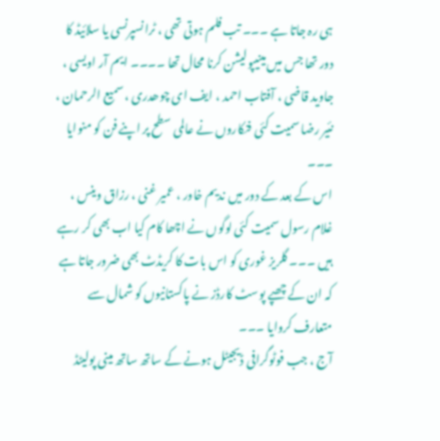ہی رہ جاتا ہے ۔۔۔ تب فلم ہوتی تھی ، ٹرانسپرنسی یا سلائیڈ کا دور تھا جس میں مینیپولیشن کرنا محال تھا ۔۔۔۔ ایم آر اویسی ، جاوید قاضی ، آفتاب احمد ، ایف ای چوھدری ، سمیع الرحمان ، نئیر رضا سمیت کئی فنکاروں نے عالمی سطح پر اپنے فن کو منوایا ۔۔۔
اس کے بعد کے دور میں ندیم خاور ، عمیر غنی ، رزاق وینس ، غلام رسول سمیت کئی لوگوں نے اچھا کام کیا اب بھی کر رہے ہیں ۔۔۔ گلریز غوری کو اس بات کا کریڈٹ بھی ضرور جاتا ہے کہ ان کے چھپے پوسٹ کارڈز نے پاکستانیوں کو شمال سے متعارف کروایا ۔۔۔
آج ، جب فوٹوگرافی ڈیجیٹل ہونے کے ساتھ ساتھ مینی پولیٹڈ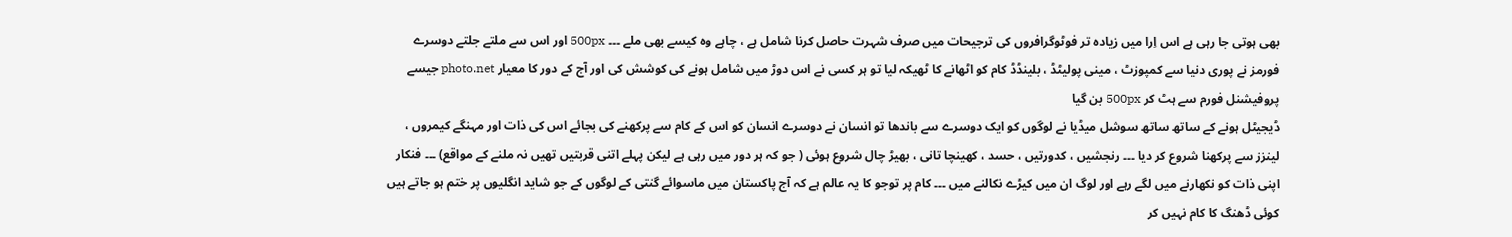بھی ہوتی جا رہی ہے اس اِرا میں زیادہ تر فوٹوگرافروں کی ترجیحات میں صرف شہرت حاصل کرنا شامل ہے ، چاہے وہ کیسے بھی ملے ۔۔۔ 500px اور اس سے ملتے جلتے دوسرے فورمز نے پوری دنیا سے کمپوزٹ ، مینی پولیٹڈ ، بلینڈڈ کام کو اٹھانے کا ٹھیکہ لیا تو ہر کسی نے اس دوڑ میں شامل ہونے کی کوشش کی اور آج کے دور کا معیار photo.net جیسے پروفیشنل فورم سے ہٹ کر 500px بن گیا
ڈیجیٹل ہونے کے ساتھ ساتھ سوشل میڈیا نے لوگوں کو ایک دوسرے سے باندھا تو انسان نے دوسرے انسان کو اس کے کام سے پرکھنے کی بجائے اس کی ذات اور مہنگے کیمروں ، لینزز سے پرکھنا شروع کر دیا ۔۔۔ رنجشیں ، کدورتیں ، حسد ، کھینچا تانی ، بھیڑ چال شروع ہوئی ( جو کہ ہر دور میں رہی ہے لیکن پہلے اتنی قربتیں تھیں نہ ملنے کے مواقع) ۔۔۔ فنکار اپنی ذات کو نکھارنے میں لگے رہے اور لوگ ان میں کیڑے نکالنے میں ۔۔۔ کام پر توجو کا یہ عالم ہے کہ آج پاکستان میں ماسوائے گنتی کے لوگوں کے جو شاید انگلیوں پر ختم ہو جاتے ہیں کوئی ڈھنگ کا کام نہیں کر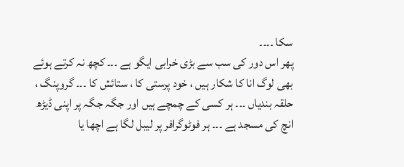سکا ۔۔۔۔
پھر اس دور کی سب سے بڑی خرابی ایگو ہے ۔۔۔ کچھ نہ کرتے ہوئے بھی لوگ انا کا شکار ہیں ، خود پرستی کا ، ستائش کا ۔۔۔ گروپنگ ، حلقہ بندیاں ۔۔۔ ہر کسی کے چمچے ہیں اور جگہ جگہ پر اپنی ڈیڑھ انچ کی مسجد ہے ۔۔۔ ہر فوٹوگرافر پر لیبل لگا ہے اچھا یا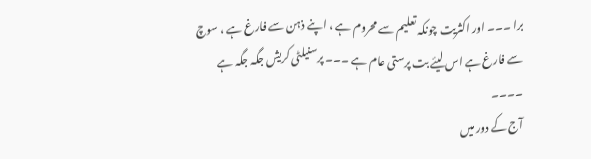برا ۔۔۔ اور اکثریت چونکہ تعلیم سے محروم ہے ، اپنے ذہن سے فارغ ہے ، سوچ سے فارغ ہے اس لیئے بت پرستی عام ہے ۔۔۔ پرسنیلٹی کریش جگہ جگہ ہے ۔۔۔۔
آج کے دور میں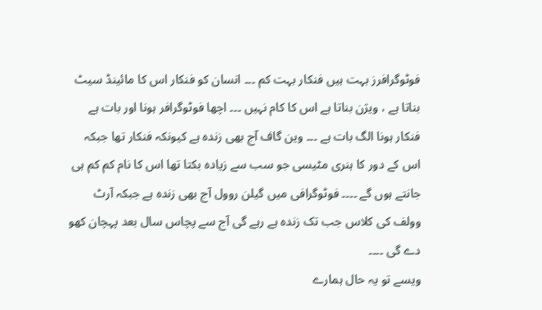فوٹوگرافرز بہت ہیں فنکار بہت کم ۔۔۔ انسان کو فنکار اس کا مائینڈ سیٹ بناتا ہے ، ویژن بناتا ہے اس کا کام نہیں ۔۔۔ اچھا فوٹوگرافر ہونا اور بات ہے فنکار ہونا الگ بات ہے ۔۔۔ وین گاف آج بھی زندہ ہے کیونکہ فنکار تھا جبکہ اس کے دور کا ہنری مٹیسی جو سب سے زیادہ بکتا تھا اس کا نام کم کم ہی جانتے ہوں گے ۔۔۔۔ فوٹوگرافی میں گیلن روول آج بھی زندہ ہے جبکہ آرٹ وولف کی کلاس جب تک زندہ ہے رہے گی آج سے پچاس سال بعد پہچان کھو دے گی ۔۔۔۔
ویسے تو یہ حال ہمارے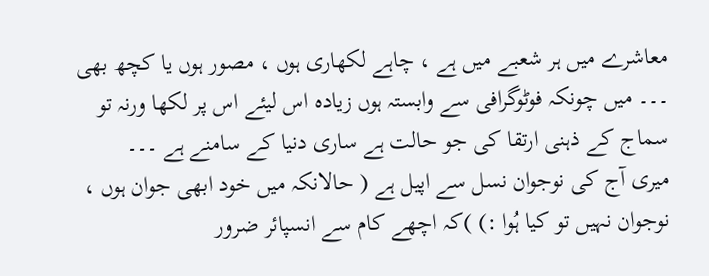معاشرے میں ہر شعبے میں ہے ، چاہے لکھاری ہوں ، مصور ہوں یا کچھ بھی ۔۔۔ میں چونکہ فوٹوگرافی سے وابستہ ہوں زیادہ اس لیئے اس پر لکھا ورنہ تو سماج کے ذہنی ارتقا کی جو حالت ہے ساری دنیا کے سامنے ہے ۔۔۔
میری آج کی نوجوان نسل سے اپیل ہے ( حالانکہ میں خود ابھی جوان ہوں ، نوجوان نہیں تو کیا ہُوا :) )کہ اچھے کام سے انسپائر ضرور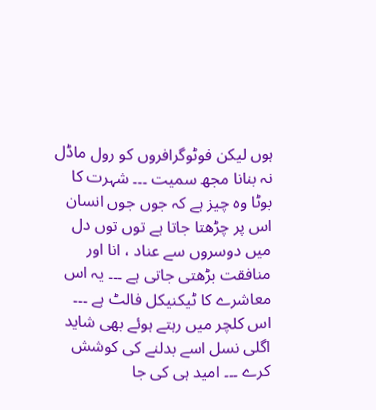ہوں لیکن فوٹوگرافروں کو رول ماڈل نہ بنانا مجھ سمیت ۔۔۔ شہرت کا بوٹا وہ چیز ہے کہ جوں جوں انسان اس پر چڑھتا جاتا ہے توں توں دل میں دوسروں سے عناد ، انا اور منافقت بڑھتی جاتی ہے ۔۔۔ یہ اس معاشرے کا ٹیکنیکل فالٹ ہے ۔۔۔ اس کلچر میں رہتے ہوئے بھی شاید اگلی نسل اسے بدلنے کی کوشش کرے ۔۔۔ امید ہی کی جا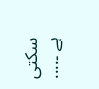سکتی ہے ۔....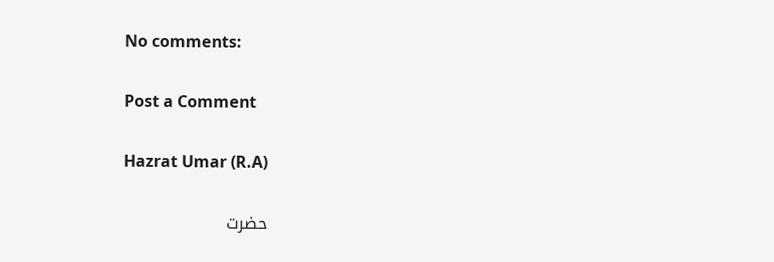No comments:

Post a Comment

Hazrat Umar (R.A)

حضرت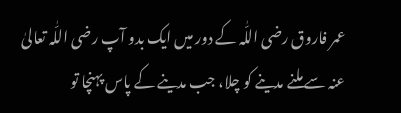عمر فاروق رضی اللّٰہ کے دور میں ایک بدو آپ رضی اللّٰہ تعالیٰ عنہ سے ملنے مدینے کو چلا، جب مدینے کے پاس پہنچا تو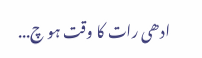ادھی رات کا وقت ہو چ...